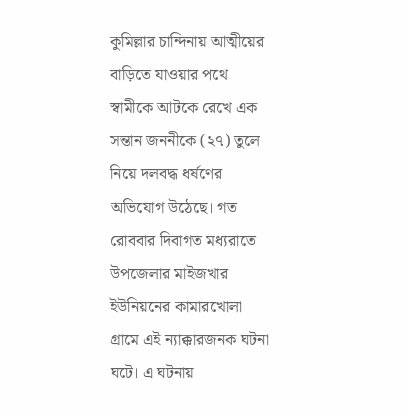কুমিল্লার চান্দিনায় আত্মীয়ের বাড়িতে যাওয়ার পথে স্বামীকে আটকে রেখে এক সন্তান জননীকে (২৭) তুলে নিয়ে দলবদ্ধ ধর্ষণের অভিযোগ উঠেছে। গত রোববার দিবাগত মধ্যরাতে উপজেলার মাইজখার ইউনিয়নের কামারখোলা গ্রামে এই ন্যাক্কারজনক ঘটনা ঘটে। এ ঘটনায়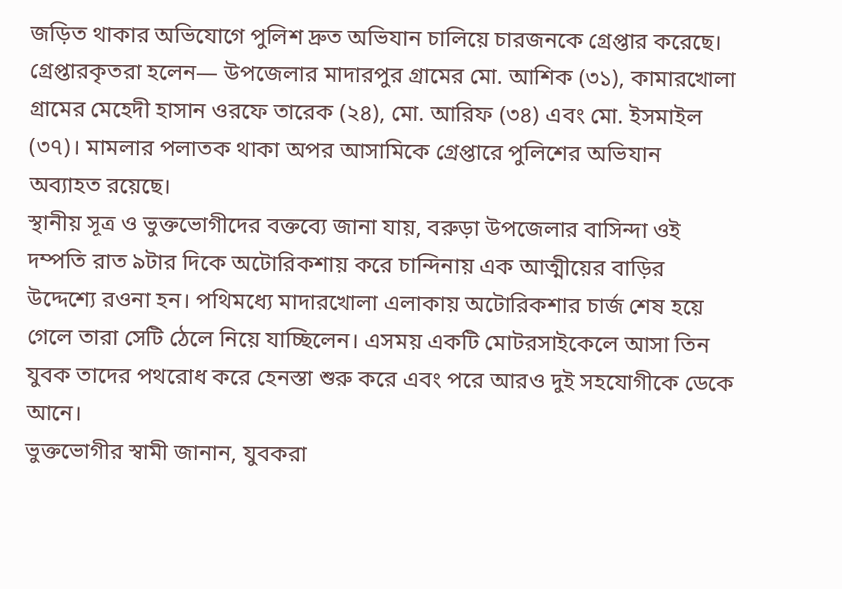জড়িত থাকার অভিযোগে পুলিশ দ্রুত অভিযান চালিয়ে চারজনকে গ্রেপ্তার করেছে।
গ্রেপ্তারকৃতরা হলেন— উপজেলার মাদারপুর গ্রামের মো. আশিক (৩১), কামারখোলা গ্রামের মেহেদী হাসান ওরফে তারেক (২৪), মো. আরিফ (৩৪) এবং মো. ইসমাইল (৩৭)। মামলার পলাতক থাকা অপর আসামিকে গ্রেপ্তারে পুলিশের অভিযান অব্যাহত রয়েছে।
স্থানীয় সূত্র ও ভুক্তভোগীদের বক্তব্যে জানা যায়, বরুড়া উপজেলার বাসিন্দা ওই দম্পতি রাত ৯টার দিকে অটোরিকশায় করে চান্দিনায় এক আত্মীয়ের বাড়ির উদ্দেশ্যে রওনা হন। পথিমধ্যে মাদারখোলা এলাকায় অটোরিকশার চার্জ শেষ হয়ে গেলে তারা সেটি ঠেলে নিয়ে যাচ্ছিলেন। এসময় একটি মোটরসাইকেলে আসা তিন যুবক তাদের পথরোধ করে হেনস্তা শুরু করে এবং পরে আরও দুই সহযোগীকে ডেকে আনে।
ভুক্তভোগীর স্বামী জানান, যুবকরা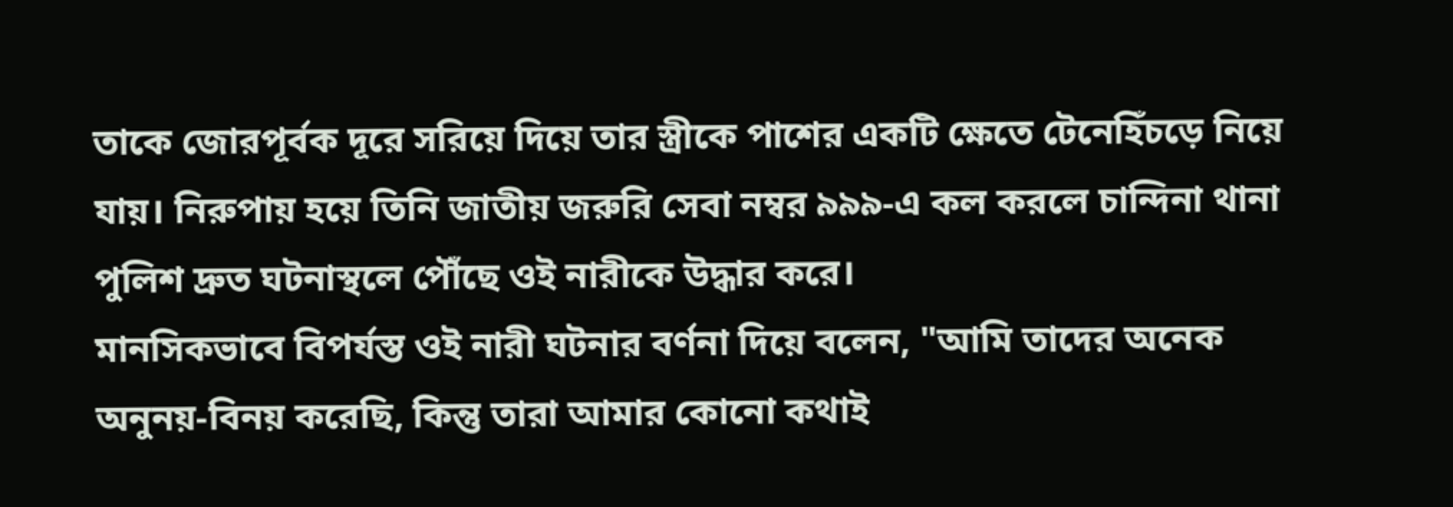তাকে জোরপূর্বক দূরে সরিয়ে দিয়ে তার স্ত্রীকে পাশের একটি ক্ষেতে টেনেহিঁচড়ে নিয়ে যায়। নিরুপায় হয়ে তিনি জাতীয় জরুরি সেবা নম্বর ৯৯৯-এ কল করলে চান্দিনা থানা পুলিশ দ্রুত ঘটনাস্থলে পৌঁছে ওই নারীকে উদ্ধার করে।
মানসিকভাবে বিপর্যস্ত ওই নারী ঘটনার বর্ণনা দিয়ে বলেন, "আমি তাদের অনেক অনুনয়-বিনয় করেছি, কিন্তু তারা আমার কোনো কথাই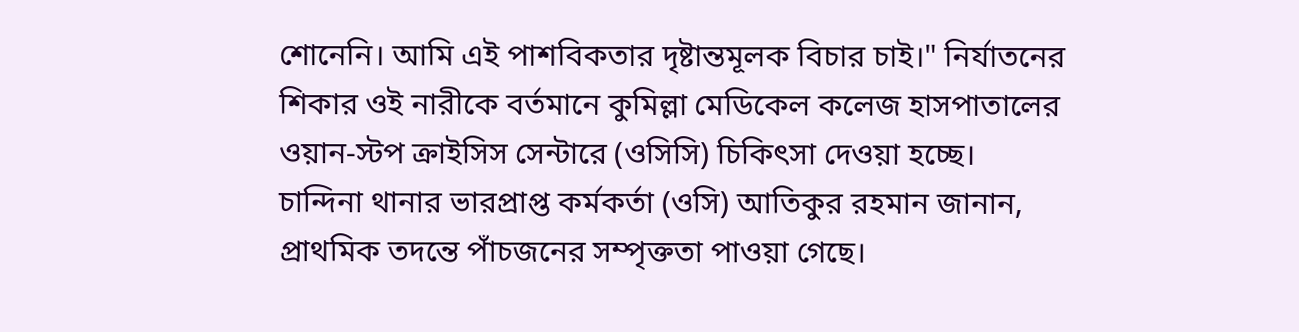শোনেনি। আমি এই পাশবিকতার দৃষ্টান্তমূলক বিচার চাই।" নির্যাতনের শিকার ওই নারীকে বর্তমানে কুমিল্লা মেডিকেল কলেজ হাসপাতালের ওয়ান-স্টপ ক্রাইসিস সেন্টারে (ওসিসি) চিকিৎসা দেওয়া হচ্ছে।
চান্দিনা থানার ভারপ্রাপ্ত কর্মকর্তা (ওসি) আতিকুর রহমান জানান, প্রাথমিক তদন্তে পাঁচজনের সম্পৃক্ততা পাওয়া গেছে।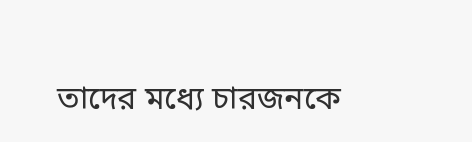তাদের মধ্যে চারজনকে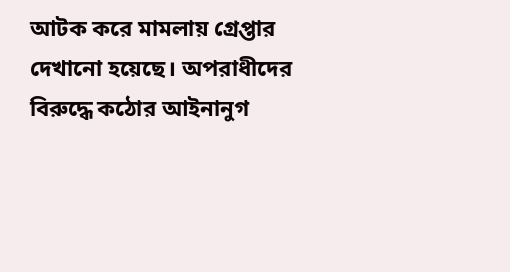আটক করে মামলায় গ্রেপ্তার দেখানো হয়েছে। অপরাধীদের বিরুদ্ধে কঠোর আইনানুগ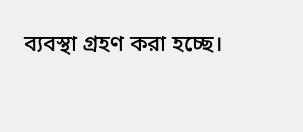ব্যবস্থা গ্রহণ করা হচ্ছে।